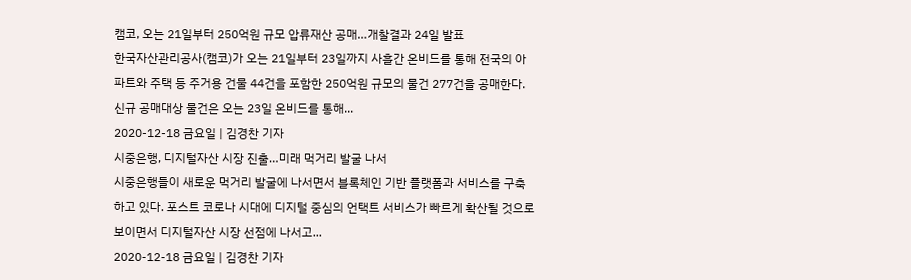캠코, 오는 21일부터 250억원 규모 압류재산 공매…개찰결과 24일 발표
한국자산관리공사(캠코)가 오는 21일부터 23일까지 사흘간 온비드를 통해 전국의 아파트와 주택 등 주거용 건물 44건을 포함한 250억원 규모의 물건 277건을 공매한다.신규 공매대상 물건은 오는 23일 온비드를 통해...
2020-12-18 금요일 | 김경찬 기자
시중은행, 디지털자산 시장 진출…미래 먹거리 발굴 나서
시중은행들이 새로운 먹거리 발굴에 나서면서 블록체인 기반 플랫폼과 서비스를 구축하고 있다. 포스트 코로나 시대에 디지털 중심의 언택트 서비스가 빠르게 확산될 것으로 보이면서 디지털자산 시장 선점에 나서고...
2020-12-18 금요일 | 김경찬 기자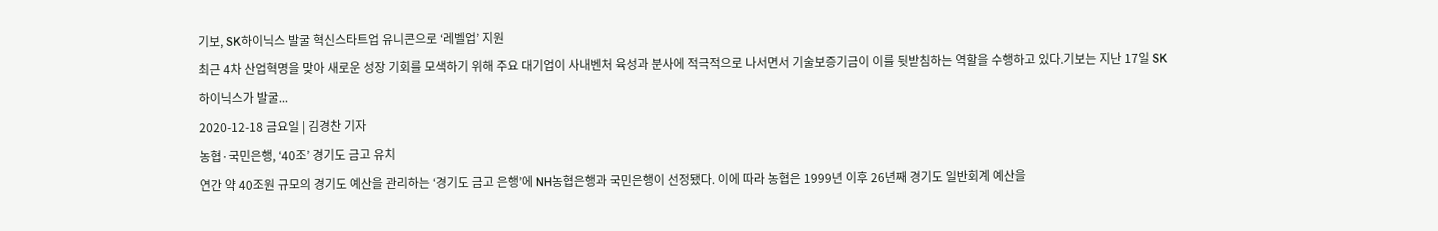기보, SK하이닉스 발굴 혁신스타트업 유니콘으로 ‘레벨업’ 지원
최근 4차 산업혁명을 맞아 새로운 성장 기회를 모색하기 위해 주요 대기업이 사내벤처 육성과 분사에 적극적으로 나서면서 기술보증기금이 이를 뒷받침하는 역할을 수행하고 있다.기보는 지난 17일 SK하이닉스가 발굴...
2020-12-18 금요일 | 김경찬 기자
농협·국민은행, ‘40조’ 경기도 금고 유치
연간 약 40조원 규모의 경기도 예산을 관리하는 ‘경기도 금고 은행’에 NH농협은행과 국민은행이 선정됐다. 이에 따라 농협은 1999년 이후 26년째 경기도 일반회계 예산을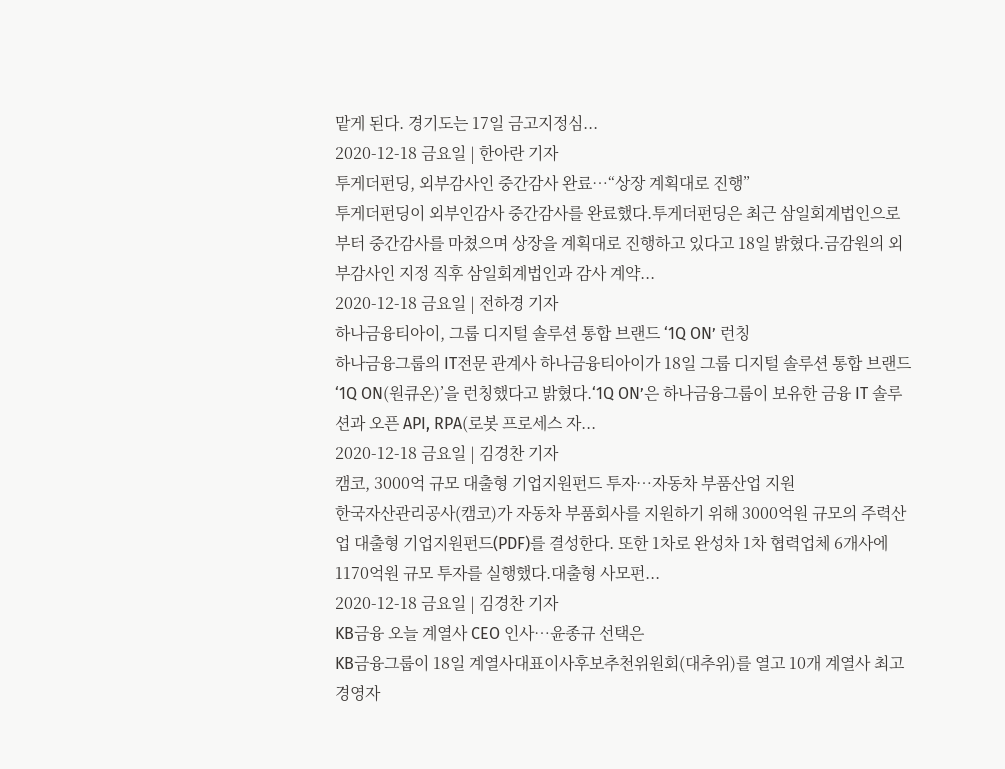맡게 된다. 경기도는 17일 금고지정심...
2020-12-18 금요일 | 한아란 기자
투게더펀딩, 외부감사인 중간감사 완료…“상장 계획대로 진행”
투게더펀딩이 외부인감사 중간감사를 완료했다.투게더펀딩은 최근 삼일회계법인으로부터 중간감사를 마쳤으며 상장을 계획대로 진행하고 있다고 18일 밝혔다.금감원의 외부감사인 지정 직후 삼일회계법인과 감사 계약...
2020-12-18 금요일 | 전하경 기자
하나금융티아이, 그룹 디지털 솔루션 통합 브랜드 ‘1Q ON’ 런칭
하나금융그룹의 IT전문 관계사 하나금융티아이가 18일 그룹 디지털 솔루션 통합 브랜드 ‘1Q ON(원큐온)’을 런칭했다고 밝혔다.‘1Q ON’은 하나금융그룹이 보유한 금융 IT 솔루션과 오픈 API, RPA(로봇 프로세스 자...
2020-12-18 금요일 | 김경찬 기자
캠코, 3000억 규모 대출형 기업지원펀드 투자…자동차 부품산업 지원
한국자산관리공사(캠코)가 자동차 부품회사를 지원하기 위해 3000억원 규모의 주력산업 대출형 기업지원펀드(PDF)를 결성한다. 또한 1차로 완성차 1차 협력업체 6개사에 1170억원 규모 투자를 실행했다.대출형 사모펀...
2020-12-18 금요일 | 김경찬 기자
KB금융 오늘 계열사 CEO 인사…윤종규 선택은
KB금융그룹이 18일 계열사대표이사후보추천위원회(대추위)를 열고 10개 계열사 최고경영자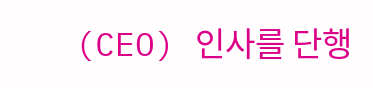(CEO) 인사를 단행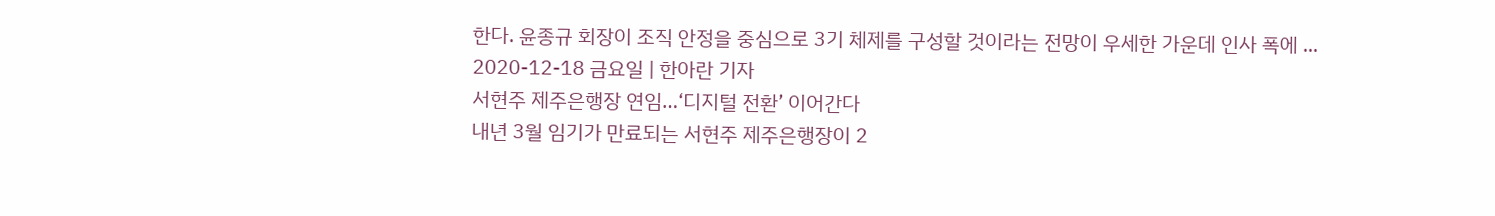한다. 윤종규 회장이 조직 안정을 중심으로 3기 체제를 구성할 것이라는 전망이 우세한 가운데 인사 폭에 ...
2020-12-18 금요일 | 한아란 기자
서현주 제주은행장 연임…‘디지털 전환’ 이어간다
내년 3월 임기가 만료되는 서현주 제주은행장이 2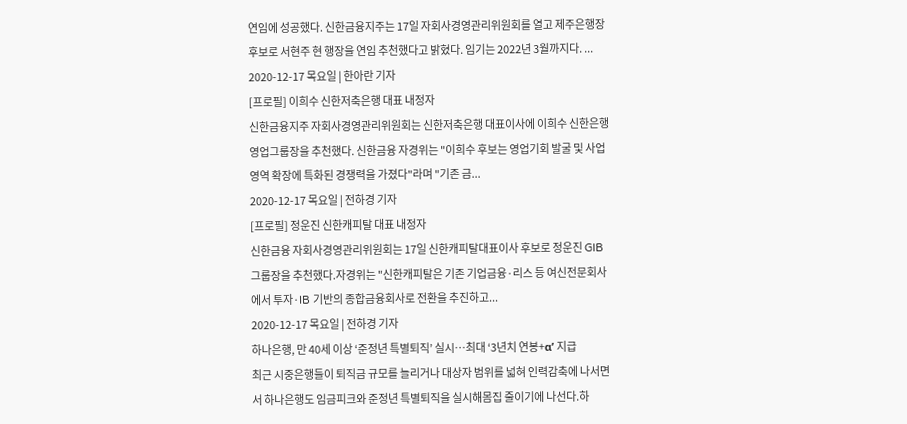연임에 성공했다. 신한금융지주는 17일 자회사경영관리위원회를 열고 제주은행장 후보로 서현주 현 행장을 연임 추천했다고 밝혔다. 임기는 2022년 3월까지다. ...
2020-12-17 목요일 | 한아란 기자
[프로필] 이희수 신한저축은행 대표 내정자
신한금융지주 자회사경영관리위원회는 신한저축은행 대표이사에 이희수 신한은행 영업그룹장을 추천했다. 신한금융 자경위는 "이희수 후보는 영업기회 발굴 및 사업영역 확장에 특화된 경쟁력을 가졌다"라며 "기존 금...
2020-12-17 목요일 | 전하경 기자
[프로필] 정운진 신한캐피탈 대표 내정자
신한금융 자회사경영관리위원회는 17일 신한캐피탈대표이사 후보로 정운진 GIB그룹장을 추천했다.자경위는 "신한캐피탈은 기존 기업금융·리스 등 여신전문회사에서 투자·IB 기반의 종합금융회사로 전환을 추진하고...
2020-12-17 목요일 | 전하경 기자
하나은행, 만 40세 이상 ‘준정년 특별퇴직’ 실시…최대 ‘3년치 연봉+α’ 지급
최근 시중은행들이 퇴직금 규모를 늘리거나 대상자 범위를 넓혀 인력감축에 나서면서 하나은행도 임금피크와 준정년 특별퇴직을 실시해몸집 줄이기에 나선다.하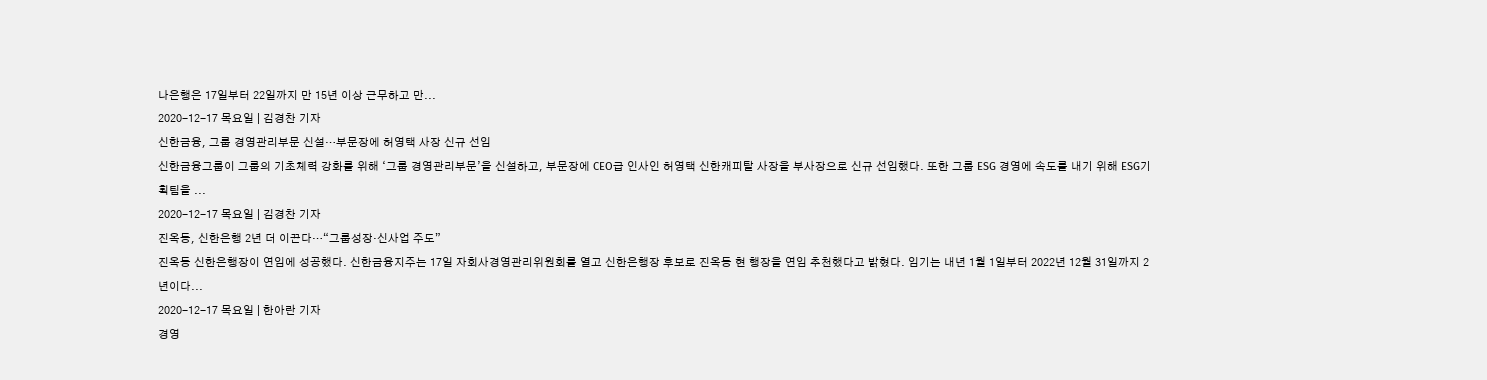나은행은 17일부터 22일까지 만 15년 이상 근무하고 만...
2020-12-17 목요일 | 김경찬 기자
신한금융, 그룹 경영관리부문 신설…부문장에 허영택 사장 신규 선임
신한금융그룹이 그룹의 기초체력 강화를 위해 ‘그룹 경영관리부문’을 신설하고, 부문장에 CEO급 인사인 허영택 신한캐피탈 사장을 부사장으로 신규 선임했다. 또한 그룹 ESG 경영에 속도를 내기 위해 ESG기획팀을 ...
2020-12-17 목요일 | 김경찬 기자
진옥동, 신한은행 2년 더 이끈다…“그룹성장·신사업 주도”
진옥동 신한은행장이 연임에 성공했다. 신한금융지주는 17일 자회사경영관리위원회를 열고 신한은행장 후보로 진옥동 현 행장을 연임 추천했다고 밝혔다. 임기는 내년 1월 1일부터 2022년 12월 31일까지 2년이다...
2020-12-17 목요일 | 한아란 기자
경영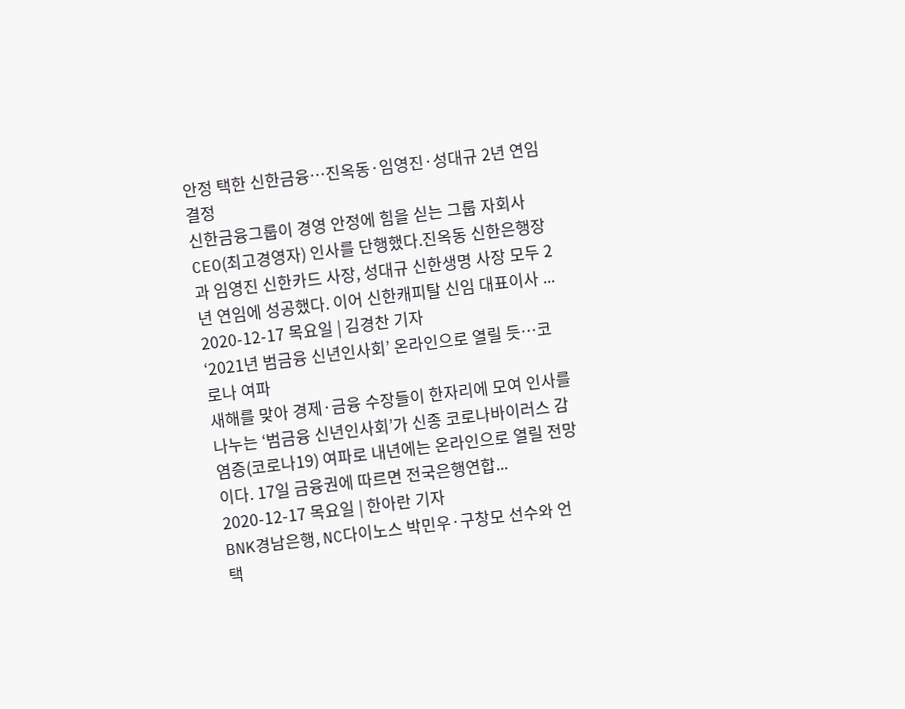안정 택한 신한금융…진옥동·임영진·성대규 2년 연임 결정
신한금융그룹이 경영 안정에 힘을 싣는 그룹 자회사 CEO(최고경영자) 인사를 단행했다.진옥동 신한은행장과 임영진 신한카드 사장, 성대규 신한생명 사장 모두 2년 연임에 성공했다. 이어 신한캐피탈 신임 대표이사 ...
2020-12-17 목요일 | 김경찬 기자
‘2021년 범금융 신년인사회’ 온라인으로 열릴 듯…코로나 여파
새해를 맞아 경제·금융 수장들이 한자리에 모여 인사를 나누는 ‘범금융 신년인사회’가 신종 코로나바이러스 감염증(코로나19) 여파로 내년에는 온라인으로 열릴 전망이다. 17일 금융권에 따르면 전국은행연합...
2020-12-17 목요일 | 한아란 기자
BNK경남은행, NC다이노스 박민우·구창모 선수와 언택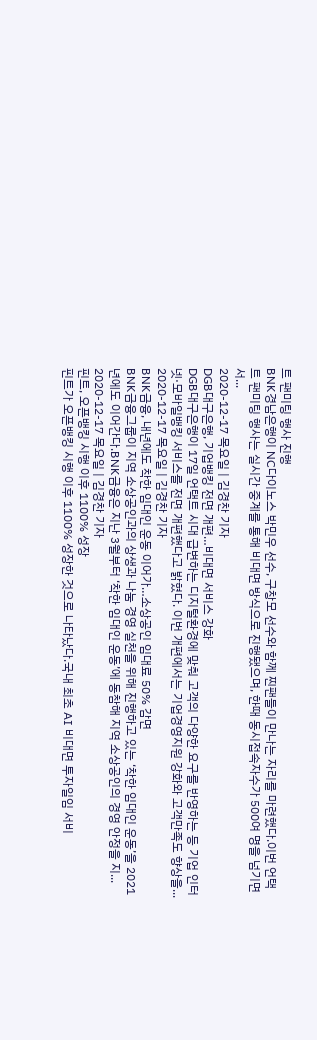트 팬미팅 행사 진행
BNK경남은행이 NC다이노스 박민우 선수, 구창모 선수와 함께 찐팬들이 만나는 자리를 마련했다.이번 언택트 팬미팅 행사는 실시간 중계를 통해 비대면 방식으로 진행됐으며, 한때 동시접속자수가 500여 명을 넘기면서...
2020-12-17 목요일 | 김경찬 기자
DGB대구은행, 기업뱅킹 전면 개편…비대면 서비스 강화
DGB대구은행이 17일 언택트 시대 급변하는 디지털환경에 맞춰 고객의 다양한 요구를 반영하는 등 기업 인터넷·모바일뱅킹 서비스를 전면 개편했다고 밝혔다. 이번 개편에서는 기업경영지원 강화와 고객만족도 향상을...
2020-12-17 목요일 | 김경찬 기자
BNK금융, 내년에도 착한 임대인 운동 이어가…소상공인 임대료 50% 감면
BNK금융그룹이 지역 소상공인과의 상생과 나눔 경영 실천을 위해 진행하고 있는 ‘착한 임대인 운동’을 2021년에도 이어간다.BNK금융은 지난 3월부터 ‘착한 임대인 운동’에 동참해 지역 소상공인의 경영 안정을 지...
2020-12-17 목요일 | 김경찬 기자
핀트, 오픈뱅킹 시행 이후 1100% 성장
핀트가 오픈뱅킹 시행 이후 1100% 성장한 것으로 나타났다.국내 최초 AI 비대면 투자일임 서비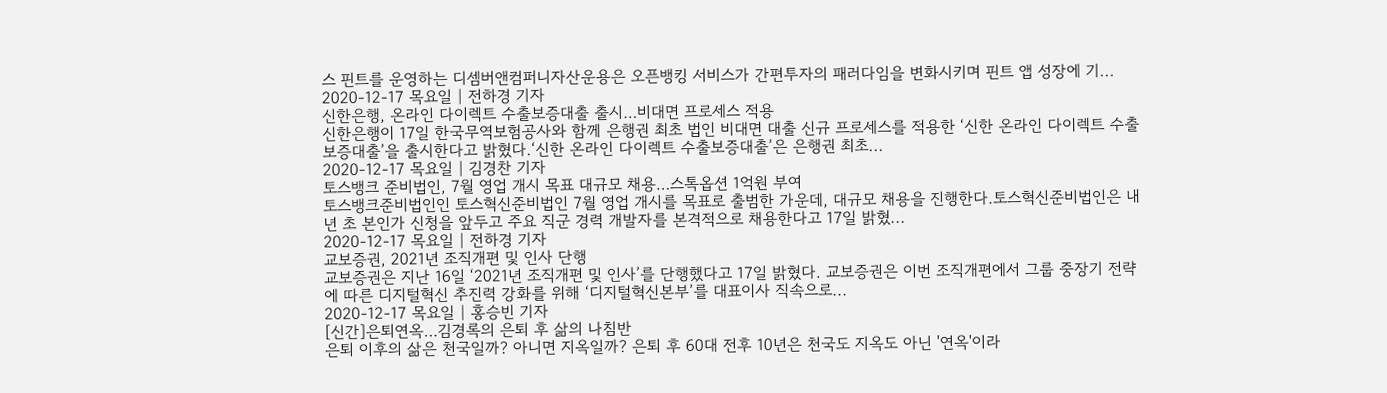스 핀트를 운영하는 디셈버앤컴퍼니자산운용은 오픈뱅킹 서비스가 간편투자의 패러다임을 변화시키며 핀트 앱 성장에 기...
2020-12-17 목요일 | 전하경 기자
신한은행, 온라인 다이렉트 수출보증대출 출시…비대면 프로세스 적용
신한은행이 17일 한국무역보험공사와 함께 은행권 최초 법인 비대면 대출 신규 프로세스를 적용한 ‘신한 온라인 다이렉트 수출보증대출’을 출시한다고 밝혔다.‘신한 온라인 다이렉트 수출보증대출’은 은행권 최초...
2020-12-17 목요일 | 김경찬 기자
토스뱅크 준비법인, 7월 영업 개시 목표 대규모 채용…스톡옵션 1억원 부여
토스뱅크준비법인인 토스혁신준비법인 7월 영업 개시를 목표로 출범한 가운데, 대규모 채용을 진행한다.토스혁신준비법인은 내년 초 본인가 신청을 앞두고 주요 직군 경력 개발자를 본격적으로 채용한다고 17일 밝혔...
2020-12-17 목요일 | 전하경 기자
교보증권, 2021년 조직개편 및 인사 단행
교보증권은 지난 16일 ‘2021년 조직개편 및 인사’를 단행했다고 17일 밝혔다. 교보증권은 이번 조직개편에서 그룹 중장기 전략에 따른 디지털혁신 추진력 강화를 위해 ‘디지털혁신본부’를 대표이사 직속으로...
2020-12-17 목요일 | 홍승빈 기자
[신간]은퇴연옥…김경록의 은퇴 후 삶의 나침반
은퇴 이후의 삶은 천국일까? 아니면 지옥일까? 은퇴 후 60대 전후 10년은 천국도 지옥도 아닌 '연옥'이라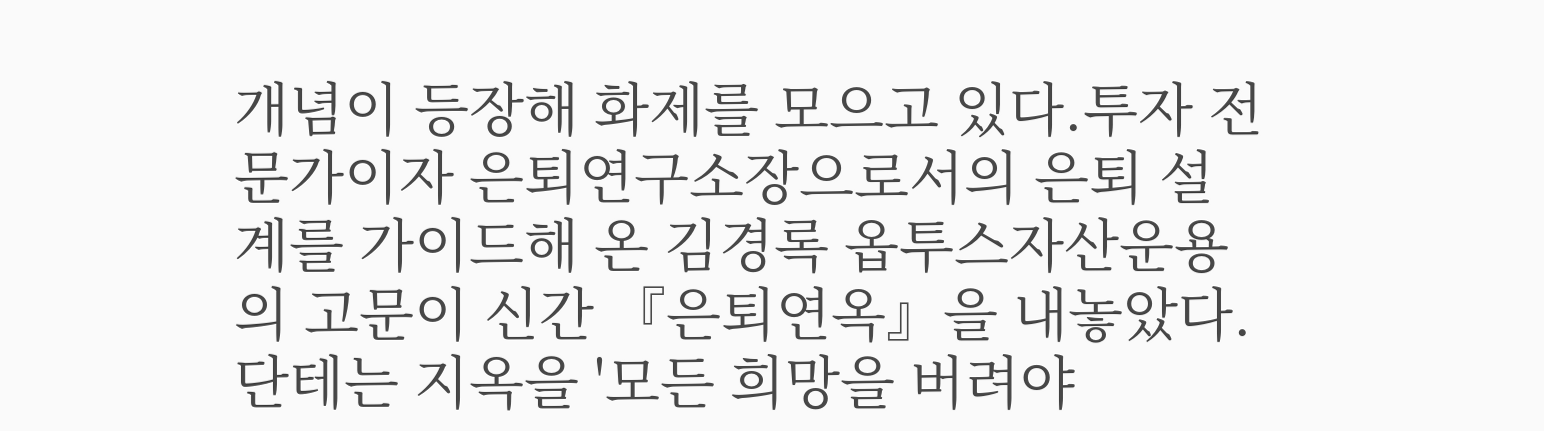개념이 등장해 화제를 모으고 있다.투자 전문가이자 은퇴연구소장으로서의 은퇴 설계를 가이드해 온 김경록 옵투스자산운용의 고문이 신간 『은퇴연옥』을 내놓았다.단테는 지옥을 '모든 희망을 버려야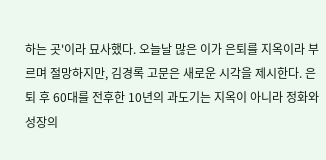하는 곳'이라 묘사했다. 오늘날 많은 이가 은퇴를 지옥이라 부르며 절망하지만, 김경록 고문은 새로운 시각을 제시한다. 은퇴 후 60대를 전후한 10년의 과도기는 지옥이 아니라 정화와 성장의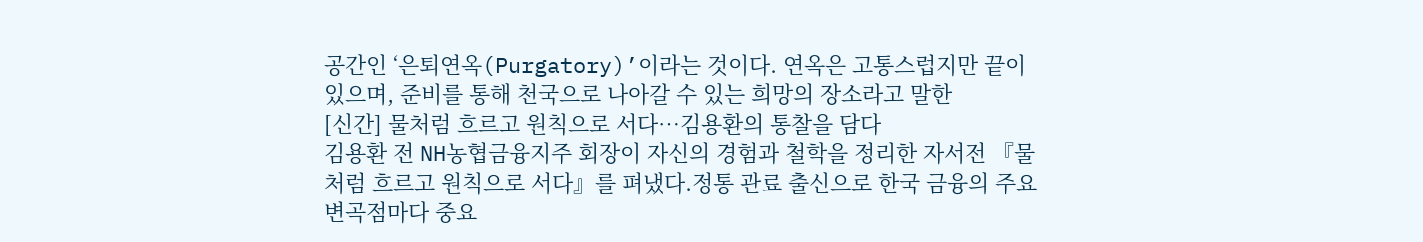공간인 ‘은퇴연옥(Purgatory)’이라는 것이다. 연옥은 고통스럽지만 끝이 있으며, 준비를 통해 천국으로 나아갈 수 있는 희망의 장소라고 말한
[신간] 물처럼 흐르고 원칙으로 서다…김용환의 통찰을 담다
김용환 전 NH농협금융지주 회장이 자신의 경험과 철학을 정리한 자서전 『물처럼 흐르고 원칙으로 서다』를 펴냈다.정통 관료 출신으로 한국 금융의 주요 변곡점마다 중요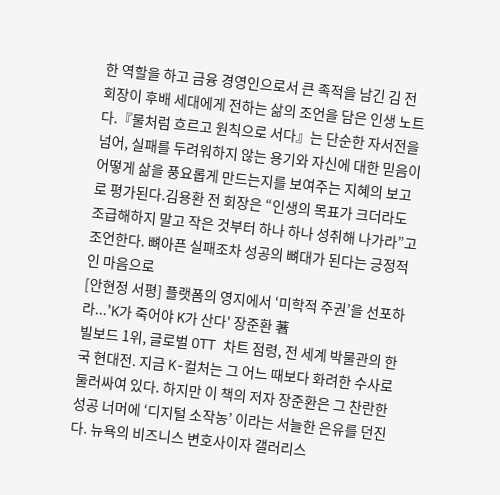한 역할을 하고 금융 경영인으로서 큰 족적을 남긴 김 전 회장이 후배 세대에게 전하는 삶의 조언을 담은 인생 노트다.『물처럼 흐르고 원칙으로 서다』는 단순한 자서전을 넘어, 실패를 두려워하지 않는 용기와 자신에 대한 믿음이 어떻게 삶을 풍요롭게 만드는지를 보여주는 지혜의 보고로 평가된다.김용환 전 회장은 “인생의 목표가 크더라도 조급해하지 말고 작은 것부터 하나 하나 성취해 나가라”고 조언한다. 뼈아픈 실패조차 성공의 뼈대가 된다는 긍정적인 마음으로
[안현정 서평] 플랫폼의 영지에서 ‘미학적 주권’을 선포하라...'K가 죽어야 K가 산다' 장준환 著
빌보드 1위, 글로벌 OTT 차트 점령, 전 세계 박물관의 한국 현대전. 지금 K-컬처는 그 어느 때보다 화려한 수사로 둘러싸여 있다. 하지만 이 책의 저자 장준환은 그 찬란한 성공 너머에 ‘디지털 소작농’ 이라는 서늘한 은유를 던진다. 뉴욕의 비즈니스 변호사이자 갤러리스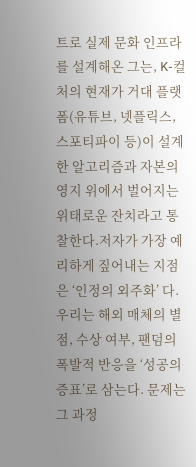트로 실제 문화 인프라를 설계해온 그는, K-컬처의 현재가 거대 플랫폼(유튜브, 넷플릭스, 스포티파이 등)이 설계한 알고리즘과 자본의 영지 위에서 벌어지는 위태로운 잔치라고 통찰한다.저자가 가장 예리하게 짚어내는 지점은 ‘인정의 외주화’ 다. 우리는 해외 매체의 별점, 수상 여부, 팬덤의 폭발적 반응을 ‘성공의 증표’로 삼는다. 문제는 그 과정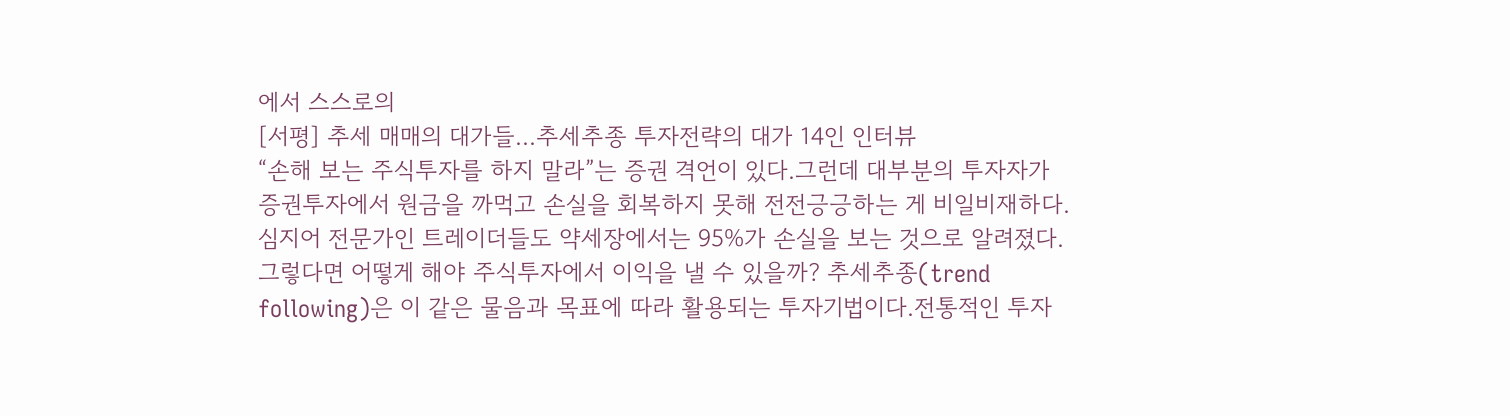에서 스스로의
[서평] 추세 매매의 대가들...추세추종 투자전략의 대가 14인 인터뷰
“손해 보는 주식투자를 하지 말라”는 증권 격언이 있다.그런데 대부분의 투자자가 증권투자에서 원금을 까먹고 손실을 회복하지 못해 전전긍긍하는 게 비일비재하다. 심지어 전문가인 트레이더들도 약세장에서는 95%가 손실을 보는 것으로 알려졌다.그렇다면 어떻게 해야 주식투자에서 이익을 낼 수 있을까? 추세추종(trend following)은 이 같은 물음과 목표에 따라 활용되는 투자기법이다.전통적인 투자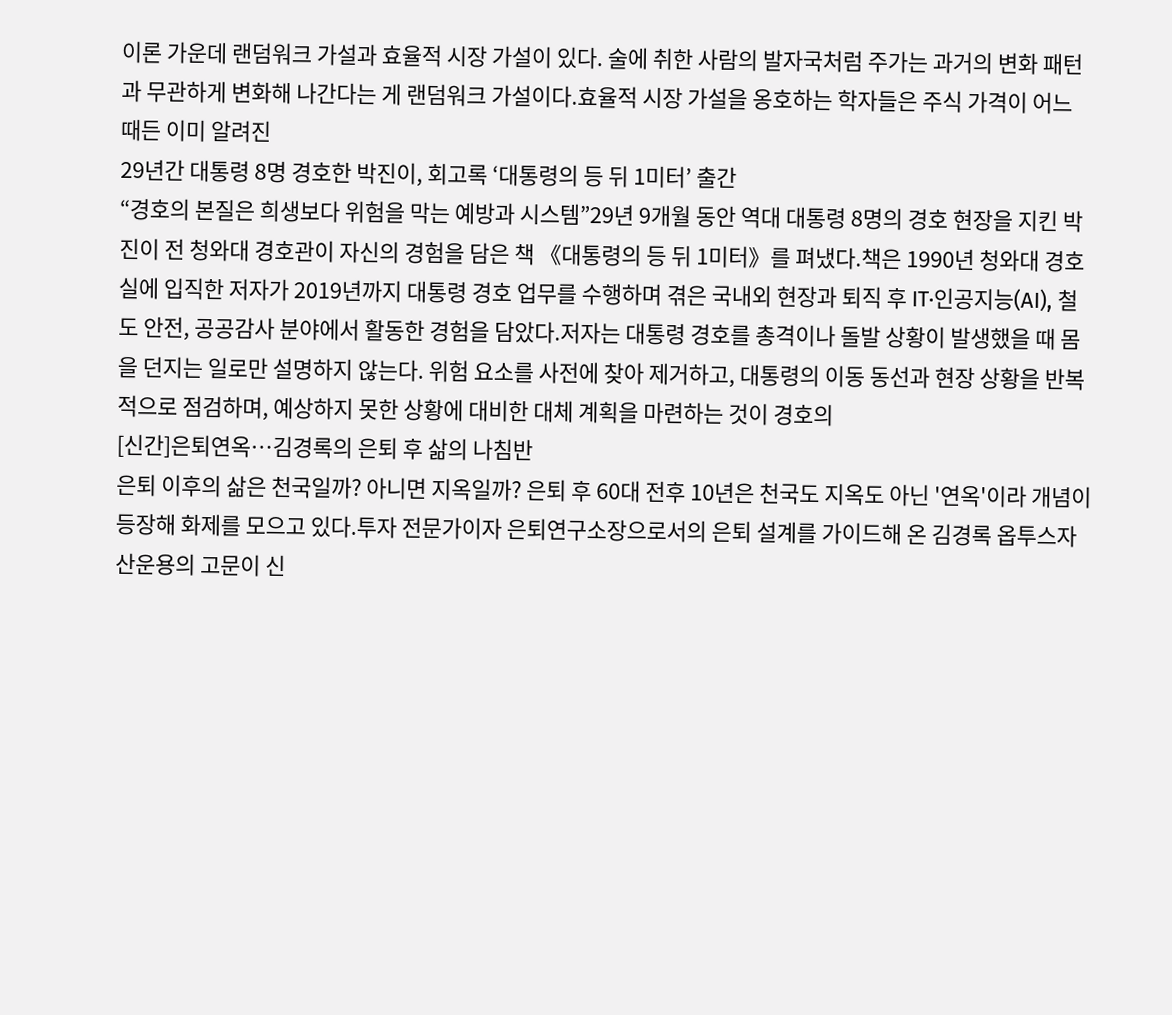이론 가운데 랜덤워크 가설과 효율적 시장 가설이 있다. 술에 취한 사람의 발자국처럼 주가는 과거의 변화 패턴과 무관하게 변화해 나간다는 게 랜덤워크 가설이다.효율적 시장 가설을 옹호하는 학자들은 주식 가격이 어느 때든 이미 알려진
29년간 대통령 8명 경호한 박진이, 회고록 ‘대통령의 등 뒤 1미터’ 출간
“경호의 본질은 희생보다 위험을 막는 예방과 시스템”29년 9개월 동안 역대 대통령 8명의 경호 현장을 지킨 박진이 전 청와대 경호관이 자신의 경험을 담은 책 《대통령의 등 뒤 1미터》를 펴냈다.책은 1990년 청와대 경호실에 입직한 저자가 2019년까지 대통령 경호 업무를 수행하며 겪은 국내외 현장과 퇴직 후 IT·인공지능(AI), 철도 안전, 공공감사 분야에서 활동한 경험을 담았다.저자는 대통령 경호를 총격이나 돌발 상황이 발생했을 때 몸을 던지는 일로만 설명하지 않는다. 위험 요소를 사전에 찾아 제거하고, 대통령의 이동 동선과 현장 상황을 반복적으로 점검하며, 예상하지 못한 상황에 대비한 대체 계획을 마련하는 것이 경호의
[신간]은퇴연옥…김경록의 은퇴 후 삶의 나침반
은퇴 이후의 삶은 천국일까? 아니면 지옥일까? 은퇴 후 60대 전후 10년은 천국도 지옥도 아닌 '연옥'이라 개념이 등장해 화제를 모으고 있다.투자 전문가이자 은퇴연구소장으로서의 은퇴 설계를 가이드해 온 김경록 옵투스자산운용의 고문이 신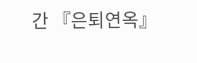간 『은퇴연옥』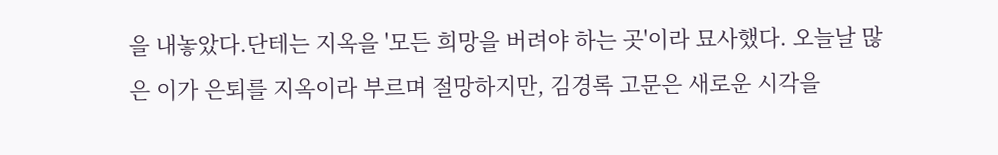을 내놓았다.단테는 지옥을 '모든 희망을 버려야 하는 곳'이라 묘사했다. 오늘날 많은 이가 은퇴를 지옥이라 부르며 절망하지만, 김경록 고문은 새로운 시각을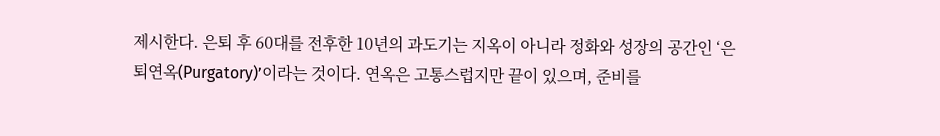제시한다. 은퇴 후 60대를 전후한 10년의 과도기는 지옥이 아니라 정화와 성장의 공간인 ‘은퇴연옥(Purgatory)’이라는 것이다. 연옥은 고통스럽지만 끝이 있으며, 준비를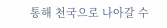통해 천국으로 나아갈 수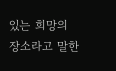있는 희망의 장소라고 말한